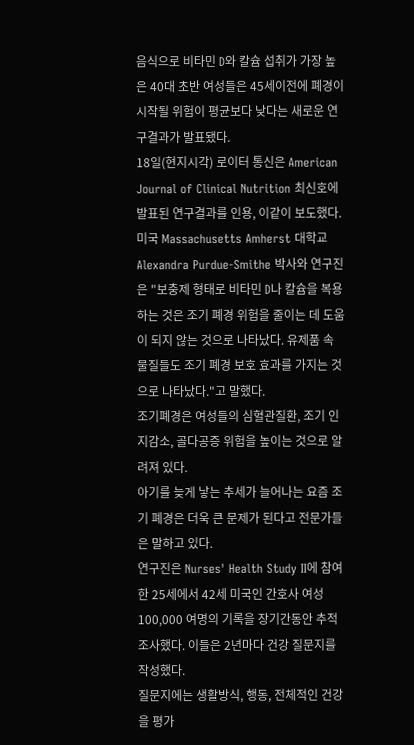음식으로 비타민 D와 칼슘 섭취가 가장 높은 40대 초반 여성들은 45세이전에 폐경이 시작될 위험이 평균보다 낮다는 새로운 연구결과가 발표됐다.
18일(현지시각) 로이터 통신은 American Journal of Clinical Nutrition 최신호에 발표된 연구결과를 인용, 이같이 보도했다.
미국 Massachusetts Amherst 대학교 Alexandra Purdue-Smithe 박사와 연구진은 "보충제 형태로 비타민 D나 칼슘을 복용하는 것은 조기 폐경 위험을 줄이는 데 도움이 되지 않는 것으로 나타났다. 유제품 속 물질들도 조기 폐경 보호 효과를 가지는 것으로 나타났다."고 말했다.
조기폐경은 여성들의 심혈관질환, 조기 인지감소, 골다공증 위험을 높이는 것으로 알려져 있다.
아기를 늦게 낳는 추세가 늘어나는 요즘 조기 폐경은 더욱 큰 문제가 된다고 전문가들은 말하고 있다.
연구진은 Nurses' Health Study II에 참여한 25세에서 42세 미국인 간호사 여성 100,000 여명의 기록을 장기간동안 추적조사했다. 이들은 2년마다 건강 질문지를 작성했다.
질문지에는 생활방식, 행동, 전체적인 건강을 평가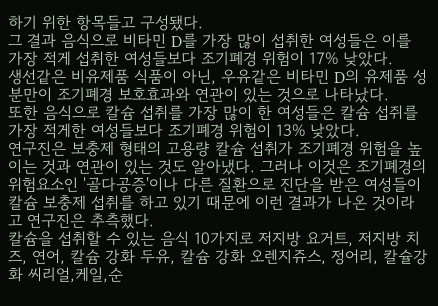하기 위한 항목들고 구성됐다.
그 결과 음식으로 비타민 D를 가장 많이 섭취한 여성들은 이를 가장 적게 섭취한 여성들보다 조기폐경 위험이 17% 낮았다.
생선같은 비유제품 식품이 아닌, 우유같은 비타민 D의 유제품 성분만이 조기폐경 보호효과와 연관이 있는 것으로 나타났다.
또한 음식으로 칼슘 섭취를 가장 많이 한 여성들은 칼슘 섭쥐를 가장 적게한 여성들보다 조기폐경 위험이 13% 낮았다.
연구진은 보충제 형태의 고용량 칼슘 섭취가 조기폐경 위험을 높이는 것과 연관이 있는 것도 알아냈다. 그러나 이것은 조기폐경의 위험요소인 '골다공증'이나 다른 질환으로 진단을 받은 여성들이 칼슘 보충제 섭취를 하고 있기 때문에 이런 결과가 나온 것이라고 연구진은 추측했다.
칼슘을 섭취할 수 있는 음식 10가지로 저지방 요거트, 저지방 치즈, 연어, 칼슘 강화 두유, 칼슘 강화 오렌지쥬스, 정어리, 칼슐강화 씨리얼,케일,순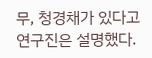무, 청경채가 있다고 연구진은 설명했다.